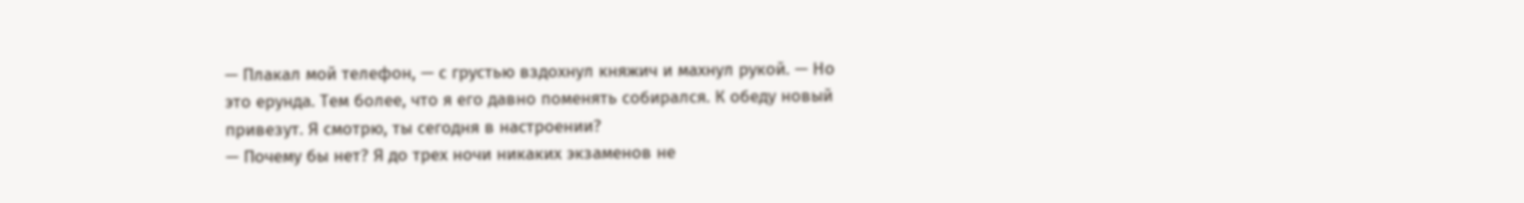— Плакал мой телефон, — с грустью вздохнул княжич и махнул рукой. — Но это ерунда. Тем более, что я его давно поменять собирался. К обеду новый привезут. Я смотрю, ты сегодня в настроении?
— Почему бы нет? Я до трех ночи никаких экзаменов не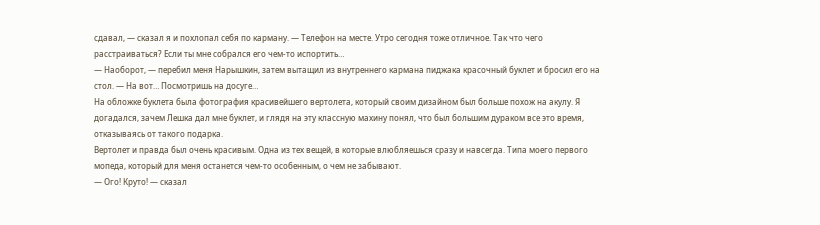сдавал, — сказал я и похлопал себя по карману. — Телефон на месте. Утро сегодня тоже отличное. Так что чего расстраиваться? Если ты мне собрался его чем-то испортить…
— Наоборот, — перебил меня Нарышкин, затем вытащил из внутреннего кармана пиджака красочный буклет и бросил его на стол. — На вот… Посмотришь на досуге…
На обложке буклета была фотография красивейшего вертолета, который своим дизайном был больше похож на акулу. Я догадался, зачем Лешка дал мне буклет, и глядя на эту классную махину понял, что был большим дураком все это время, отказываясь от такого подарка.
Вертолет и правда был очень красивым. Одна из тех вещей, в которые влюбляешься сразу и навсегда. Типа моего первого мопеда, который для меня останется чем-то особенным, о чем не забывают.
— Ого! Круто! — сказал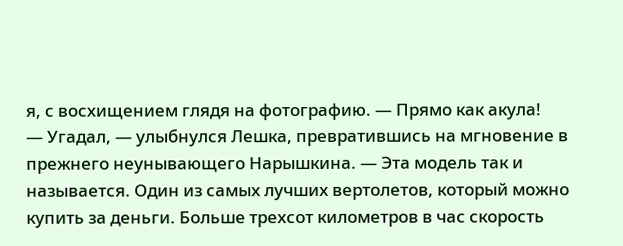я, с восхищением глядя на фотографию. — Прямо как акула!
— Угадал, — улыбнулся Лешка, превратившись на мгновение в прежнего неунывающего Нарышкина. — Эта модель так и называется. Один из самых лучших вертолетов, который можно купить за деньги. Больше трехсот километров в час скорость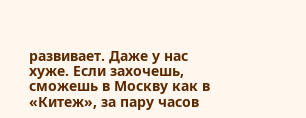развивает. Даже у нас хуже. Если захочешь, сможешь в Москву как в «Китеж», за пару часов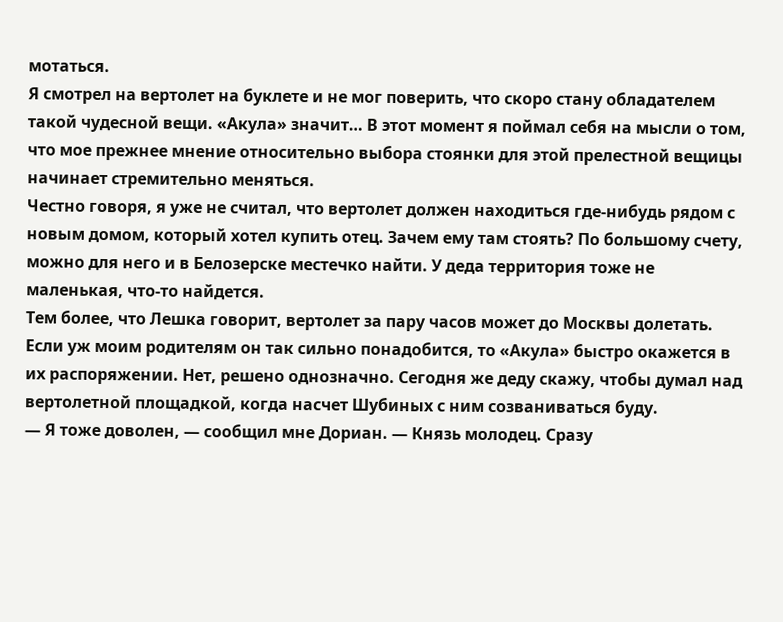мотаться.
Я смотрел на вертолет на буклете и не мог поверить, что скоро стану обладателем такой чудесной вещи. «Акула» значит… В этот момент я поймал себя на мысли о том, что мое прежнее мнение относительно выбора стоянки для этой прелестной вещицы начинает стремительно меняться.
Честно говоря, я уже не считал, что вертолет должен находиться где-нибудь рядом с новым домом, который хотел купить отец. Зачем ему там стоять? По большому счету, можно для него и в Белозерске местечко найти. У деда территория тоже не маленькая, что-то найдется.
Тем более, что Лешка говорит, вертолет за пару часов может до Москвы долетать. Если уж моим родителям он так сильно понадобится, то «Акула» быстро окажется в их распоряжении. Нет, решено однозначно. Сегодня же деду скажу, чтобы думал над вертолетной площадкой, когда насчет Шубиных с ним созваниваться буду.
— Я тоже доволен, — сообщил мне Дориан. — Князь молодец. Сразу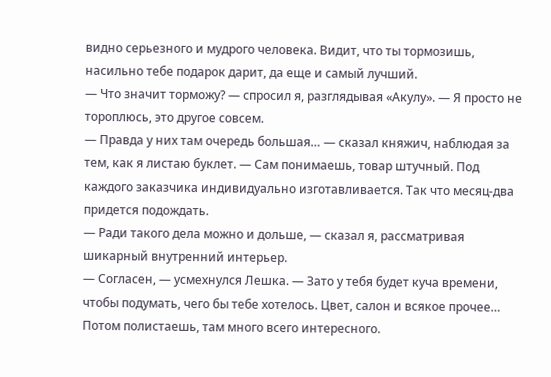видно серьезного и мудрого человека. Видит, что ты тормозишь, насильно тебе подарок дарит, да еще и самый лучший.
— Что значит торможу? — спросил я, разглядывая «Акулу». — Я просто не тороплюсь, это другое совсем.
— Правда у них там очередь большая… — сказал княжич, наблюдая за тем, как я листаю буклет. — Сам понимаешь, товар штучный. Под каждого заказчика индивидуально изготавливается. Так что месяц-два придется подождать.
— Ради такого дела можно и дольше, — сказал я, рассматривая шикарный внутренний интерьер.
— Согласен, — усмехнулся Лешка. — Зато у тебя будет куча времени, чтобы подумать, чего бы тебе хотелось. Цвет, салон и всякое прочее… Потом полистаешь, там много всего интересного.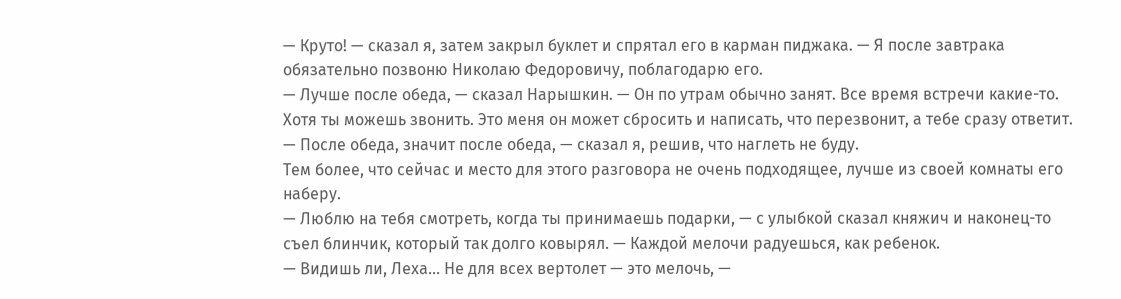— Круто! — сказал я, затем закрыл буклет и спрятал его в карман пиджака. — Я после завтрака обязательно позвоню Николаю Федоровичу, поблагодарю его.
— Лучше после обеда, — сказал Нарышкин. — Он по утрам обычно занят. Все время встречи какие-то. Хотя ты можешь звонить. Это меня он может сбросить и написать, что перезвонит, а тебе сразу ответит.
— После обеда, значит после обеда, — сказал я, решив, что наглеть не буду.
Тем более, что сейчас и место для этого разговора не очень подходящее, лучше из своей комнаты его наберу.
— Люблю на тебя смотреть, когда ты принимаешь подарки, — с улыбкой сказал княжич и наконец-то съел блинчик, который так долго ковырял. — Каждой мелочи радуешься, как ребенок.
— Видишь ли, Леха… Не для всех вертолет — это мелочь, —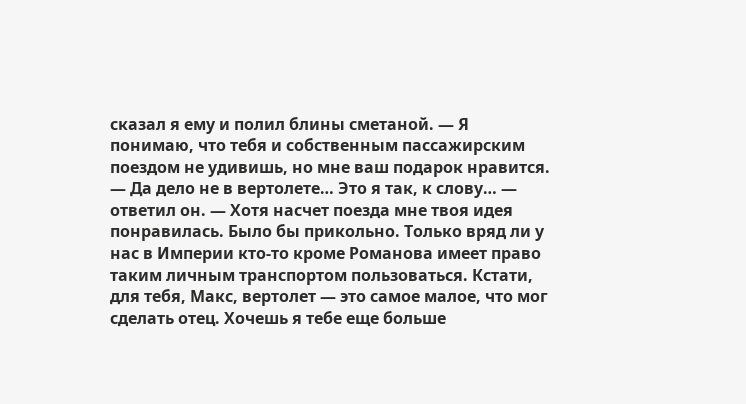сказал я ему и полил блины сметаной. — Я понимаю, что тебя и собственным пассажирским поездом не удивишь, но мне ваш подарок нравится.
— Да дело не в вертолете… Это я так, к слову… — ответил он. — Хотя насчет поезда мне твоя идея понравилась. Было бы прикольно. Только вряд ли у нас в Империи кто-то кроме Романова имеет право таким личным транспортом пользоваться. Кстати, для тебя, Макс, вертолет — это самое малое, что мог сделать отец. Хочешь я тебе еще больше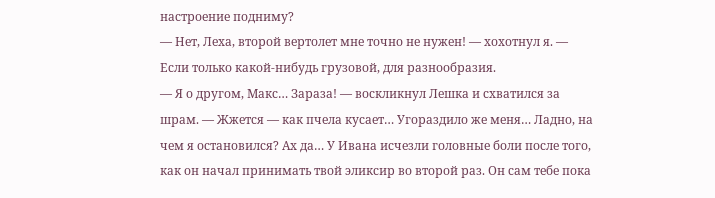настроение подниму?
— Нет, Леха, второй вертолет мне точно не нужен! — хохотнул я. — Если только какой-нибудь грузовой, для разнообразия.
— Я о другом, Макс… Зараза! — воскликнул Лешка и схватился за шрам. — Жжется — как пчела кусает… Угораздило же меня… Ладно, на чем я остановился? Ах да… У Ивана исчезли головные боли после того, как он начал принимать твой эликсир во второй раз. Он сам тебе пока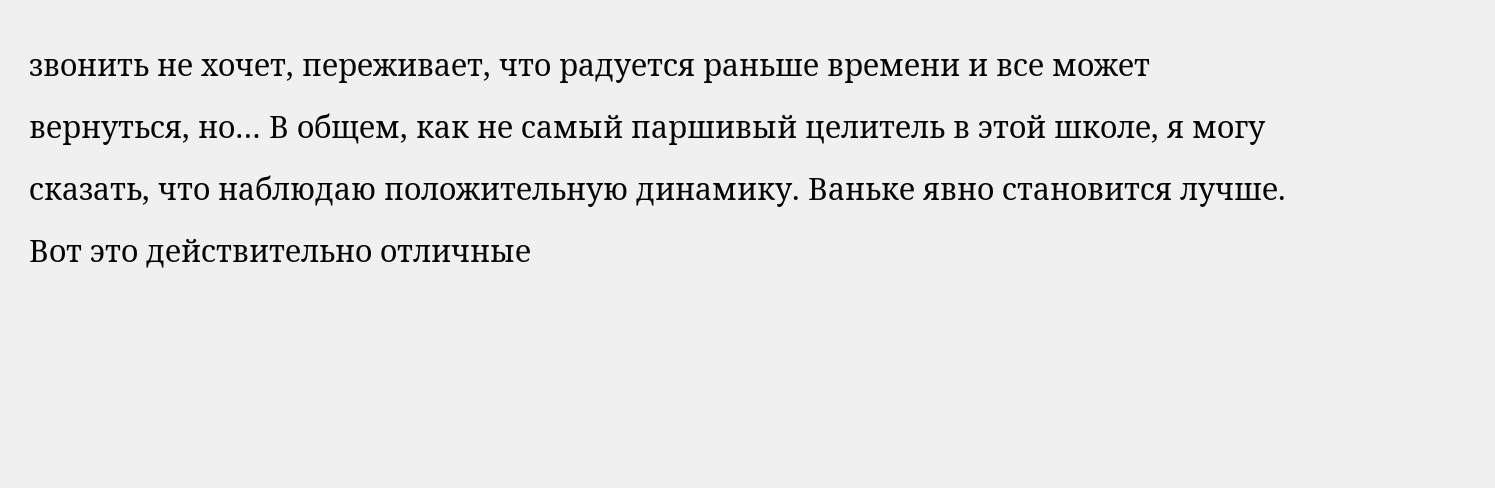звонить не хочет, переживает, что радуется раньше времени и все может вернуться, но… В общем, как не самый паршивый целитель в этой школе, я могу сказать, что наблюдаю положительную динамику. Ваньке явно становится лучше.
Вот это действительно отличные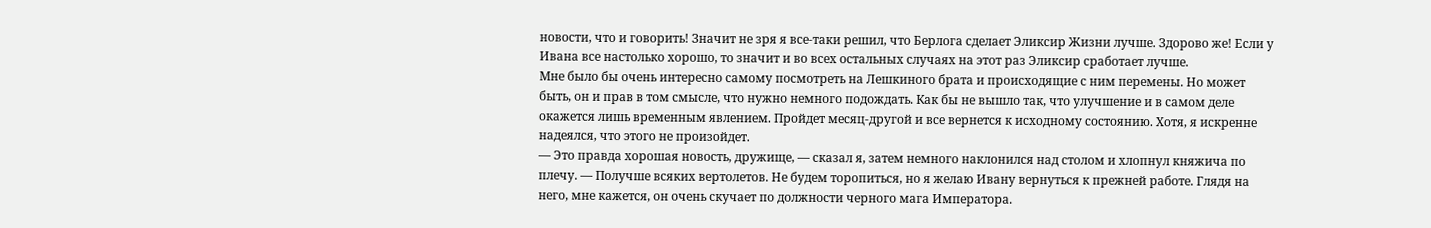новости, что и говорить! Значит не зря я все-таки решил, что Берлога сделает Эликсир Жизни лучше. Здорово же! Если у Ивана все настолько хорошо, то значит и во всех остальных случаях на этот раз Эликсир сработает лучше.
Мне было бы очень интересно самому посмотреть на Лешкиного брата и происходящие с ним перемены. Но может быть, он и прав в том смысле, что нужно немного подождать. Как бы не вышло так, что улучшение и в самом деле окажется лишь временным явлением. Пройдет месяц-другой и все вернется к исходному состоянию. Хотя, я искренне надеялся, что этого не произойдет.
— Это правда хорошая новость, дружище, — сказал я, затем немного наклонился над столом и хлопнул княжича по плечу. — Получше всяких вертолетов. Не будем торопиться, но я желаю Ивану вернуться к прежней работе. Глядя на него, мне кажется, он очень скучает по должности черного мага Императора.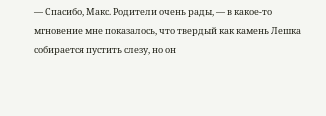— Спасибо, Макс. Родители очень рады, — в какое-то мгновение мне показалось, что твердый как камень Лешка собирается пустить слезу, но он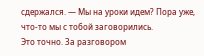сдержался. — Мы на уроки идем? Пора уже, что-то мы с тобой заговорились.
Это точно. За разговором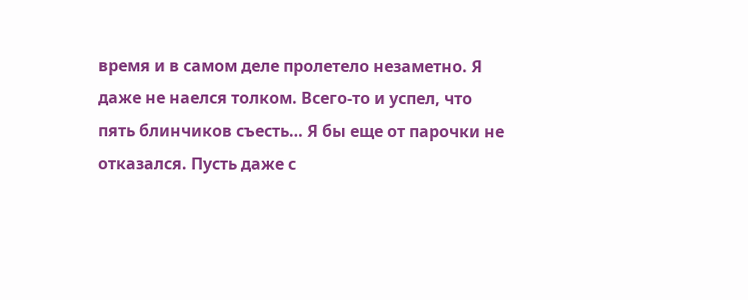время и в самом деле пролетело незаметно. Я даже не наелся толком. Всего-то и успел, что пять блинчиков съесть… Я бы еще от парочки не отказался. Пусть даже с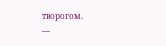творогом.
—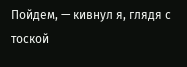Пойдем, — кивнул я, глядя с тоской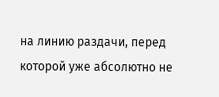на линию раздачи, перед которой уже абсолютно не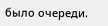было очереди.